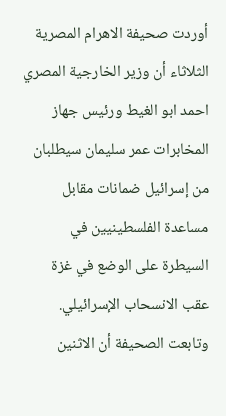أوردت صحيفة الاهرام المصرية الثلاثاء أن وزير الخارجية المصري احمد ابو الغيط ورئيس جهاز المخابرات عمر سليمان سيطلبان من إسرائيل ضمانات مقابل مساعدة الفلسطينيين في السيطرة على الوضع في غزة عقب الانسحاب الإسرائيلي.
وتابعت الصحيفة أن الاثنين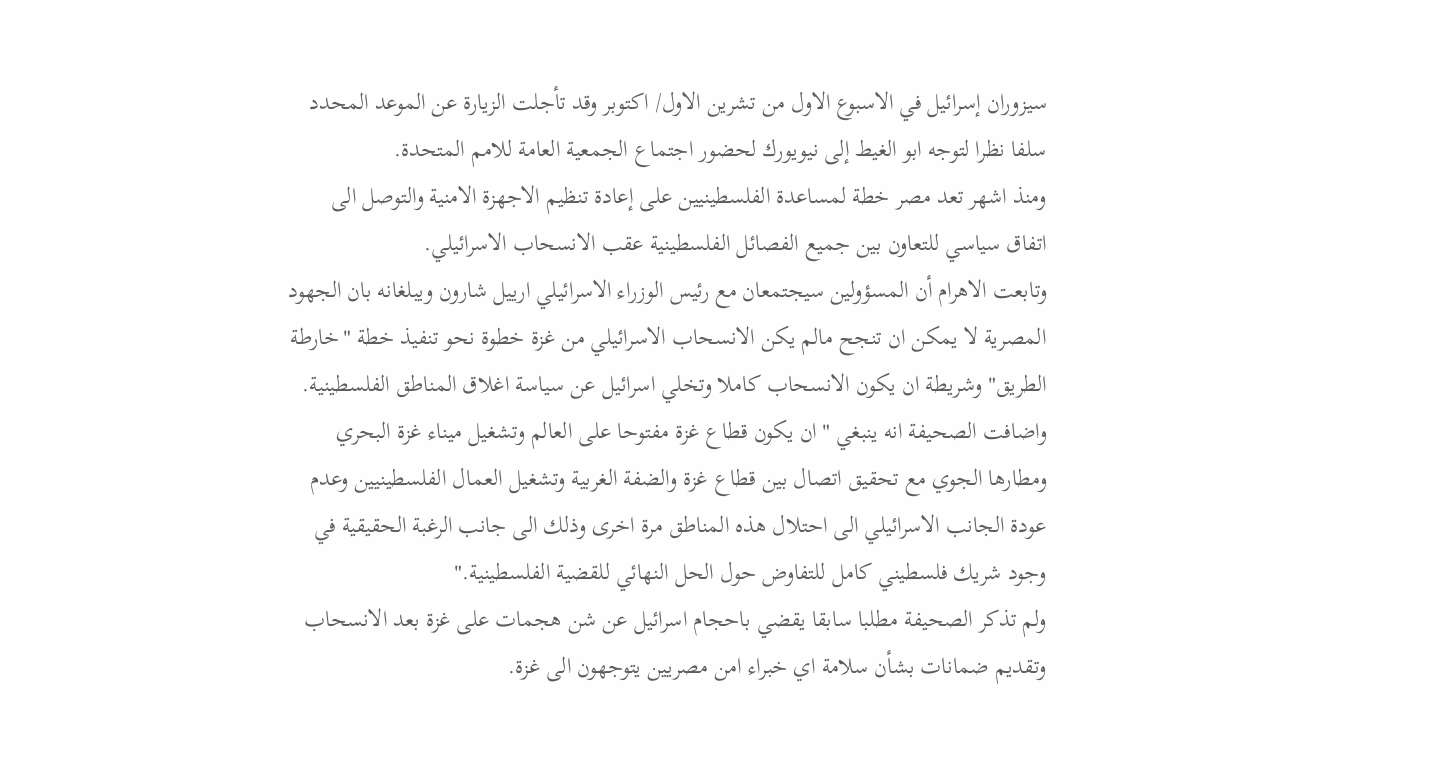سيزوران إسرائيل في الاسبوع الاول من تشرين الاول/ اكتوبر وقد تأجلت الزيارة عن الموعد المحدد سلفا نظرا لتوجه ابو الغيط إلى نيويورك لحضور اجتماع الجمعية العامة للامم المتحدة.
ومنذ اشهر تعد مصر خطة لمساعدة الفلسطينيين على إعادة تنظيم الاجهزة الامنية والتوصل الى اتفاق سياسي للتعاون بين جميع الفصائل الفلسطينية عقب الانسحاب الاسرائيلي.
وتابعت الاهرام أن المسؤولين سيجتمعان مع رئيس الوزراء الاسرائيلي ارييل شارون ويبلغانه بان الجهود المصرية لا يمكن ان تنجح مالم يكن الانسحاب الاسرائيلي من غزة خطوة نحو تنفيذ خطة "خارطة الطريق" وشريطة ان يكون الانسحاب كاملا وتخلي اسرائيل عن سياسة اغلاق المناطق الفلسطينية.
واضافت الصحيفة انه ينبغي "ان يكون قطاع غزة مفتوحا على العالم وتشغيل ميناء غزة البحري ومطارها الجوي مع تحقيق اتصال بين قطاع غزة والضفة الغربية وتشغيل العمال الفلسطينيين وعدم عودة الجانب الاسرائيلي الى احتلال هذه المناطق مرة اخرى وذلك الى جانب الرغبة الحقيقية في وجود شريك فلسطيني كامل للتفاوض حول الحل النهائي للقضية الفلسطينية."
ولم تذكر الصحيفة مطلبا سابقا يقضي باحجام اسرائيل عن شن هجمات على غزة بعد الانسحاب وتقديم ضمانات بشأن سلامة اي خبراء امن مصريين يتوجهون الى غزة.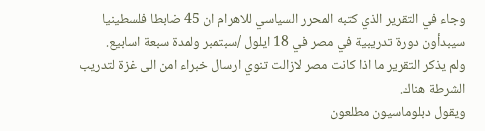وجاء في التقرير الذي كتبه المحرر السياسي للاهرام ان 45 ضابطا فلسطينيا سيبدأون دورة تدريبية في مصر في 18 ايلول /سبتمبر ولمدة سبعة اسابيع.
ولم يذكر التقرير ما اذا كانت مصر لازالت تنوي ارسال خبراء امن الى غزة لتدريب الشرطة هناك.
ويقول دبلوماسيون مطلعون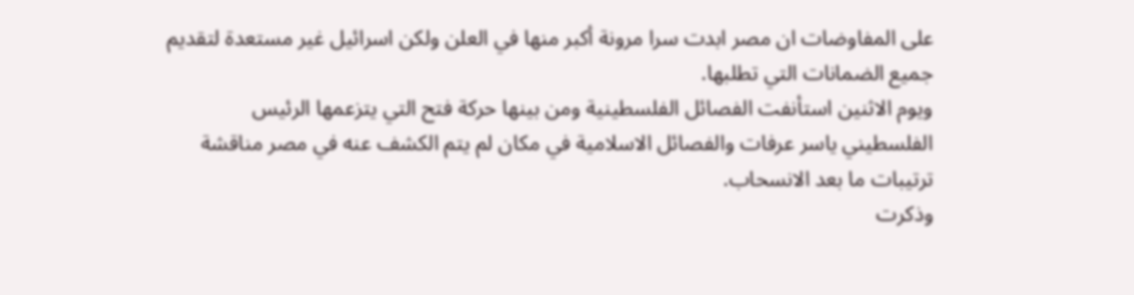على المفاوضات ان مصر ابدت سرا مرونة أكبر منها في العلن ولكن اسرائيل غير مستعدة لتقديم جميع الضمانات التي تطلبها.
ويوم الاثنين استأنفت الفصائل الفلسطينية ومن بينها حركة فتح التي يتزعمها الرئيس الفلسطيني ياسر عرفات والفصائل الاسلامية في مكان لم يتم الكشف عنه في مصر مناقشة ترتيبات ما بعد الانسحاب.
وذكرت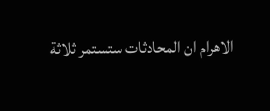الاهرام ان المحادثات ستستمر ثلاثة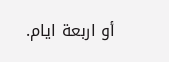أو اربعة ايام.